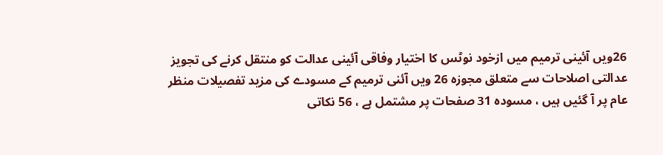26ویں آئینی ترمیم میں ازخود نوٹس کا اختیار وفاقی آئینی عدالت کو منتقل کرنے کی تجویز
عدالتی اصلاحات سے متعلق مجوزہ 26 ویں آئنی ترمیم کے مسودے کی مزید تفصیلات منظر عام پر آ گئیں ہیں ، مسودہ 31 صفحات پر مشتمل ہے ، 56 نکاتی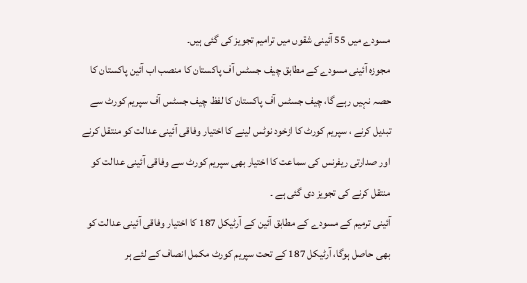مسودے میں 55 آئینی شقوں میں ترامیم تجویز کی گئی ہیں۔
مجوزہ آئینی مسودے کے مطابق چیف جسٹس آف پاکستان کا منصب اب آئین پاکستان کا حصہ نہیں رہے گا، چیف جسٹس آف پاکستان کا لفظ چیف جسٹس آف سپریم کورٹ سے تبدیل کرنے ، سپریم کورٹ کا ازخود نوٹس لینے کا اختیار وفاقی آئینی عدالت کو منتقل کرنے اور صدارتی ریفرنس کی سماعت کا اختیار بھی سپریم کورٹ سے وفاقی آئینی عدالت کو منتقل کرنے کی تجویز دی گئی ہے ۔
آئینی ترمیم کے مسودے کے مطابق آئین کے آرٹیکل 187 کا اختیار وفاقی آئینی عدالت کو بھی حاصل ہوگا، آرٹیکل 187 کے تحت سپریم کورٹ مکمل انصاف کے لئے ہر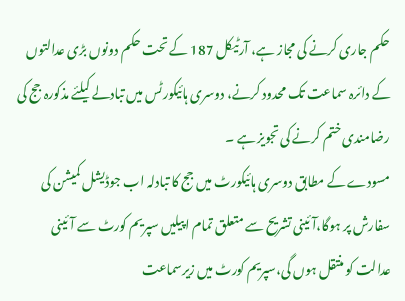حکم جاری کرنے کی مجاز ہے، آرٹیکل 187 کے تحت حکم دونوں بڑی عدالتوں کے دائرہ سماعت تک محدود کرنے، دوسری ہائیکورٹس میں تبادلے کیلئے مذکورہ جج کی رضامندی ختم کرنے کی تجویز ہے ۔
مسودے کے مطابق دوسری ہائیکورٹ میں جج کا تبادلہ اب جوڈیشل کمیشن کی سفارش پر ہوگا،آئینی تشریح سے متعلق تمام اپیلیں سپریم کورٹ سے آئینی عدالت کو منتقل ہوں گی،سپریم کورٹ میں زیرسماعت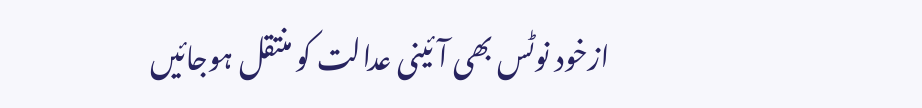ازخود نوٹس بھی آئینی عدالت کو منتقل ہوجائیں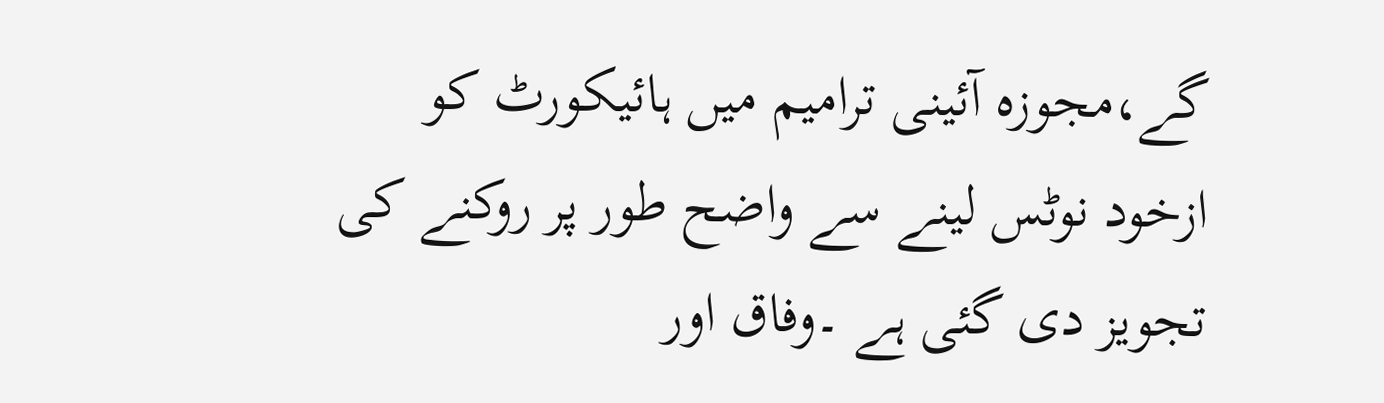گے،مجوزہ آئینی ترامیم میں ہائیکورٹ کو ازخود نوٹس لینے سے واضح طور پر روکنے کی تجویز دی گئی ہے ۔وفاق اور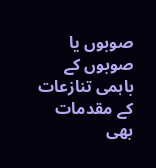صوبوں یا صوبوں کے باہمی تنازعات کے مقدمات بھی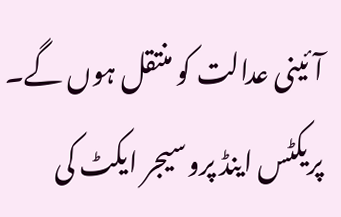آئینی عدالت کو منتقل ہوں گے۔
پریکٹس اینڈ پروسیجر ایکٹ کی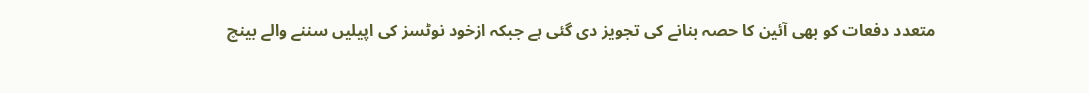متعدد دفعات کو بھی آئین کا حصہ بنانے کی تجویز دی گئی ہے جبکہ ازخود نوٹسز کی اپیلیں سننے والے بینچ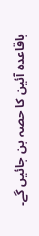باقاعدہ آئین کا حصہ بن جائیں گے۔